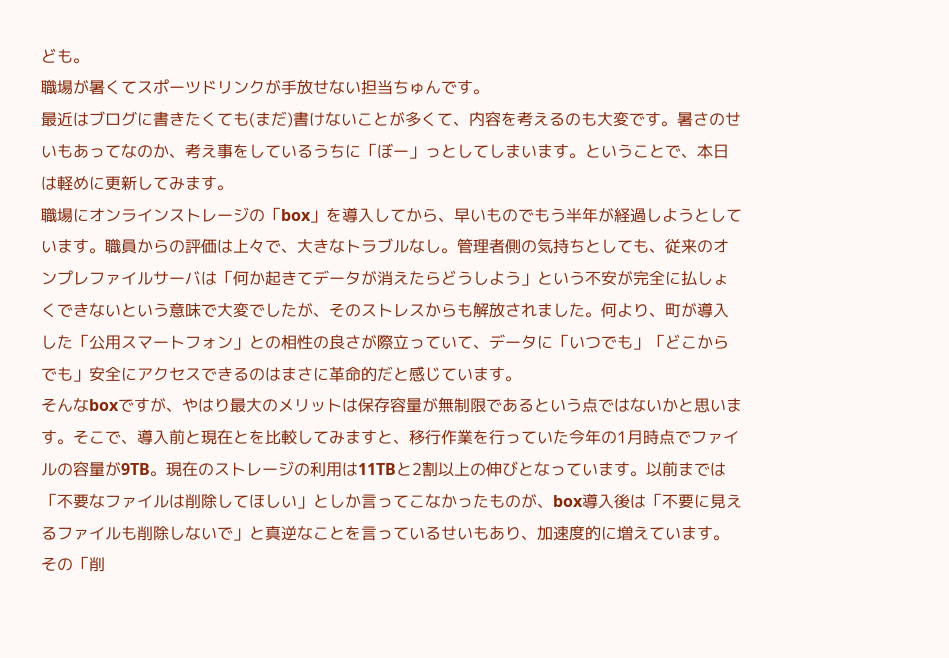ども。
職場が暑くてスポーツドリンクが手放せない担当ちゅんです。
最近はブログに書きたくても(まだ)書けないことが多くて、内容を考えるのも大変です。暑さのせいもあってなのか、考え事をしているうちに「ぼー」っとしてしまいます。ということで、本日は軽めに更新してみます。
職場にオンラインストレージの「box」を導入してから、早いものでもう半年が経過しようとしています。職員からの評価は上々で、大きなトラブルなし。管理者側の気持ちとしても、従来のオンプレファイルサーバは「何か起きてデータが消えたらどうしよう」という不安が完全に払しょくできないという意味で大変でしたが、そのストレスからも解放されました。何より、町が導入した「公用スマートフォン」との相性の良さが際立っていて、データに「いつでも」「どこからでも」安全にアクセスできるのはまさに革命的だと感じています。
そんなboxですが、やはり最大のメリットは保存容量が無制限であるという点ではないかと思います。そこで、導入前と現在とを比較してみますと、移行作業を行っていた今年の1月時点でファイルの容量が9TB。現在のストレージの利用は11TBと2割以上の伸びとなっています。以前までは「不要なファイルは削除してほしい」としか言ってこなかったものが、box導入後は「不要に見えるファイルも削除しないで」と真逆なことを言っているせいもあり、加速度的に増えています。
その「削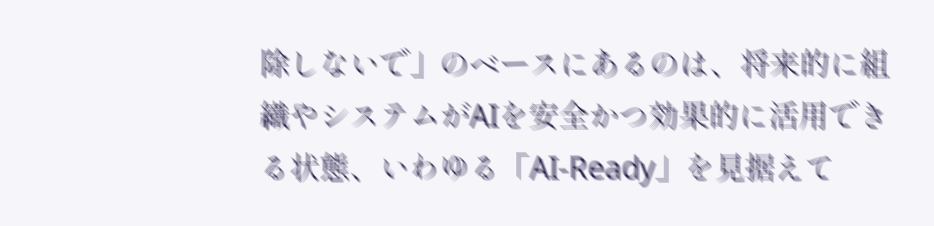除しないで」のベースにあるのは、将来的に組織やシステムがAIを安全かつ効果的に活用できる状態、いわゆる「AI-Ready」を見据えて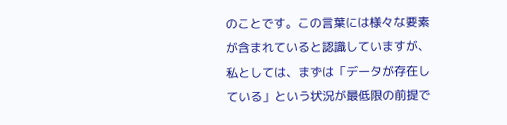のことです。この言葉には様々な要素が含まれていると認識していますが、私としては、まずは「データが存在している」という状況が最低限の前提で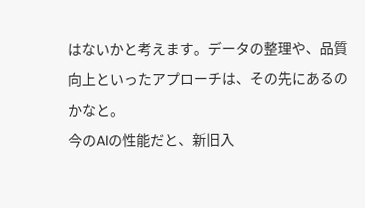はないかと考えます。データの整理や、品質向上といったアプローチは、その先にあるのかなと。
今のAIの性能だと、新旧入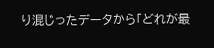り混じったデータから「どれが最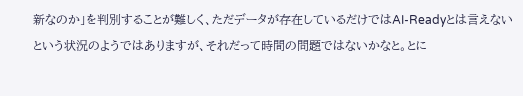新なのか」を判別することが難しく、ただデータが存在しているだけではAI-Readyとは言えないという状況のようではありますが、それだって時間の問題ではないかなと。とに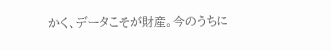かく、データこそが財産。今のうちに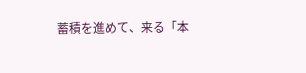蓄積を進めて、来る「本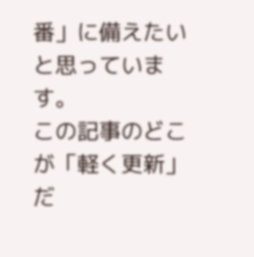番」に備えたいと思っています。
この記事のどこが「軽く更新」だ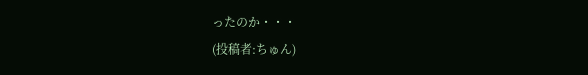ったのか・・・
(投稿者:ちゅん)